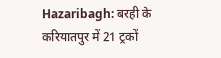Hazaribagh: बरही के करियातपुर में 21 ट्रकों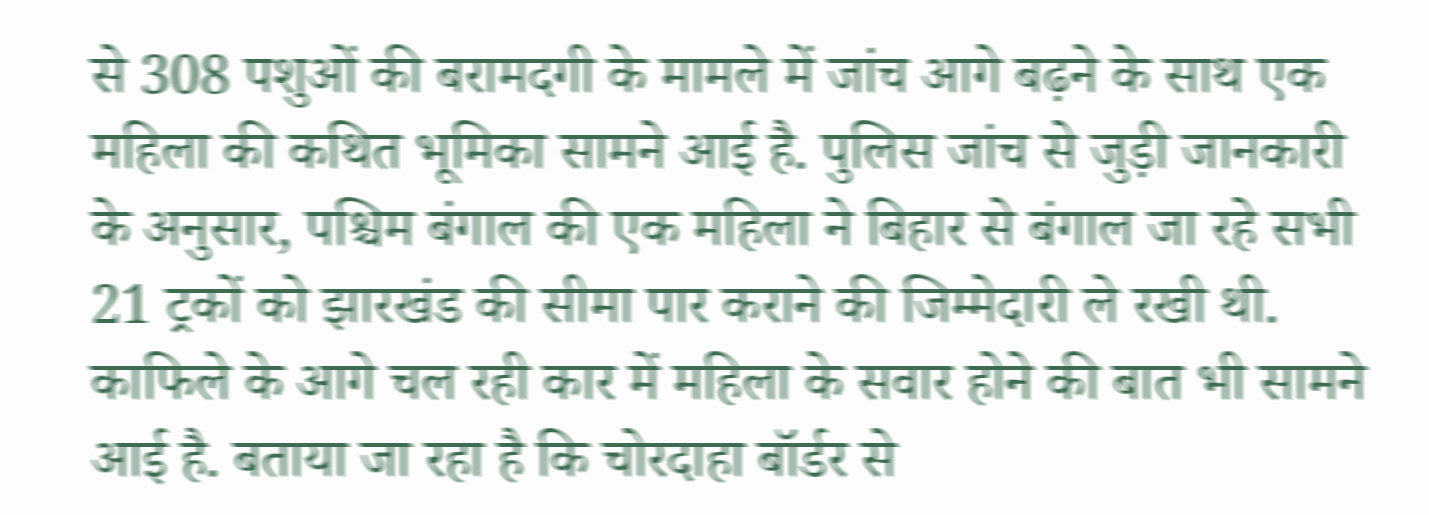से 308 पशुओं की बरामदगी के मामले में जांच आगे बढ़ने के साथ एक महिला की कथित भूमिका सामने आई है. पुलिस जांच से जुड़ी जानकारी के अनुसार, पश्चिम बंगाल की एक महिला ने बिहार से बंगाल जा रहे सभी 21 ट्रकों को झारखंड की सीमा पार कराने की जिम्मेदारी ले रखी थी. काफिले के आगे चल रही कार में महिला के सवार होने की बात भी सामने आई है. बताया जा रहा है कि चोरदाहा बॉर्डर से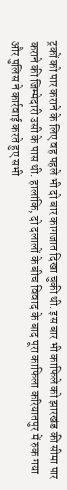ट्रकों को पार कराने के लिए वह पहले भी दो बार कागजात दिखा चुकी थी. इस बार भी काफिले को झारखंड की सीमा पार कराने की जिम्मेदारी उसी के पास थी. हालांकि, दो दलालों के बीच विवाद के बाद पूरा काफिला करियातपुर में रुक गया और पुलिस ने कार्रवाई करते हुए सभी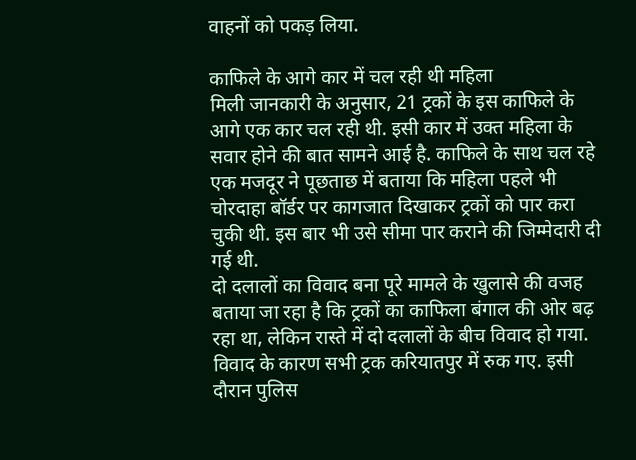वाहनों को पकड़ लिया.

काफिले के आगे कार में चल रही थी महिला
मिली जानकारी के अनुसार, 21 ट्रकों के इस काफिले के आगे एक कार चल रही थी. इसी कार में उक्त महिला के सवार होने की बात सामने आई है. काफिले के साथ चल रहे एक मजदूर ने पूछताछ में बताया कि महिला पहले भी चोरदाहा बॉर्डर पर कागजात दिखाकर ट्रकों को पार करा चुकी थी. इस बार भी उसे सीमा पार कराने की जिम्मेदारी दी गई थी.
दो दलालों का विवाद बना पूरे मामले के खुलासे की वजह
बताया जा रहा है कि ट्रकों का काफिला बंगाल की ओर बढ़ रहा था, लेकिन रास्ते में दो दलालों के बीच विवाद हो गया. विवाद के कारण सभी ट्रक करियातपुर में रुक गए. इसी दौरान पुलिस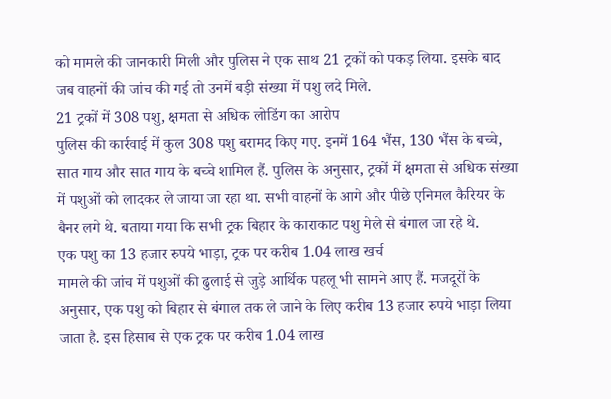को मामले की जानकारी मिली और पुलिस ने एक साथ 21 ट्रकों को पकड़ लिया. इसके बाद जब वाहनों की जांच की गई तो उनमें बड़ी संख्या में पशु लदे मिले.
21 ट्रकों में 308 पशु, क्षमता से अधिक लोडिंग का आरोप
पुलिस की कार्रवाई में कुल 308 पशु बरामद किए गए. इनमें 164 भैंस, 130 भैंस के बच्चे, सात गाय और सात गाय के बच्चे शामिल हैं. पुलिस के अनुसार, ट्रकों में क्षमता से अधिक संख्या में पशुओं को लादकर ले जाया जा रहा था. सभी वाहनों के आगे और पीछे एनिमल कैरियर के बैनर लगे थे. बताया गया कि सभी ट्रक बिहार के काराकाट पशु मेले से बंगाल जा रहे थे.
एक पशु का 13 हजार रुपये भाड़ा, ट्रक पर करीब 1.04 लाख खर्च
मामले की जांच में पशुओं की ढुलाई से जुड़े आर्थिक पहलू भी सामने आए हैं. मजदूरों के अनुसार, एक पशु को बिहार से बंगाल तक ले जाने के लिए करीब 13 हजार रुपये भाड़ा लिया जाता है. इस हिसाब से एक ट्रक पर करीब 1.04 लाख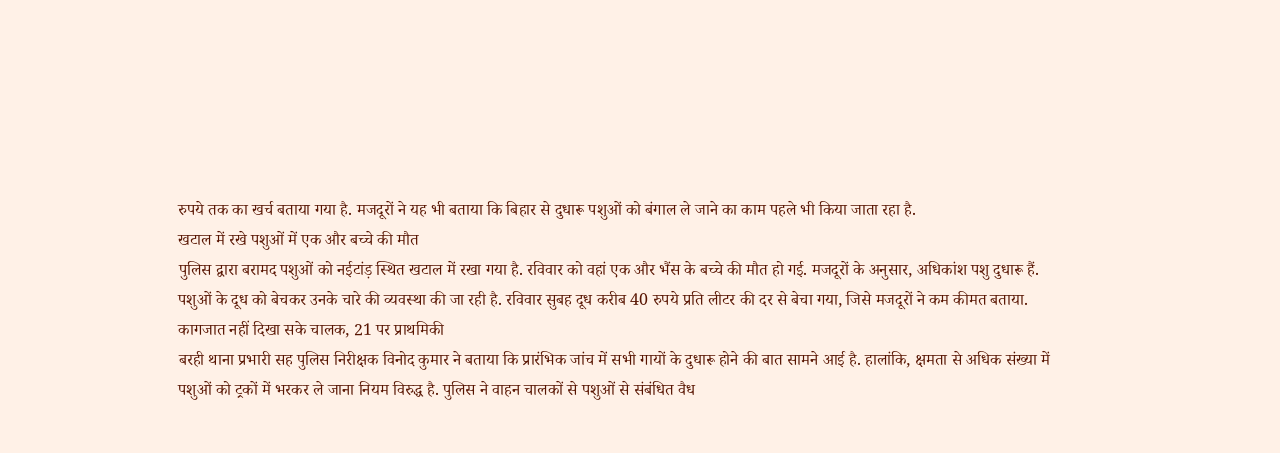रुपये तक का खर्च बताया गया है. मजदूरों ने यह भी बताया कि बिहार से दुधारू पशुओं को बंगाल ले जाने का काम पहले भी किया जाता रहा है.
खटाल में रखे पशुओं में एक और बच्चे की मौत
पुलिस द्वारा बरामद पशुओं को नईटांड़ स्थित खटाल में रखा गया है. रविवार को वहां एक और भैंस के बच्चे की मौत हो गई. मजदूरों के अनुसार, अधिकांश पशु दुधारू हैं. पशुओं के दूध को बेचकर उनके चारे की व्यवस्था की जा रही है. रविवार सुबह दूध करीब 40 रुपये प्रति लीटर की दर से बेचा गया, जिसे मजदूरों ने कम कीमत बताया.
कागजात नहीं दिखा सके चालक, 21 पर प्राथमिकी
बरही थाना प्रभारी सह पुलिस निरीक्षक विनोद कुमार ने बताया कि प्रारंभिक जांच में सभी गायों के दुधारू होने की बात सामने आई है. हालांकि, क्षमता से अधिक संख्या में पशुओं को ट्रकों में भरकर ले जाना नियम विरुद्ध है. पुलिस ने वाहन चालकों से पशुओं से संबंधित वैध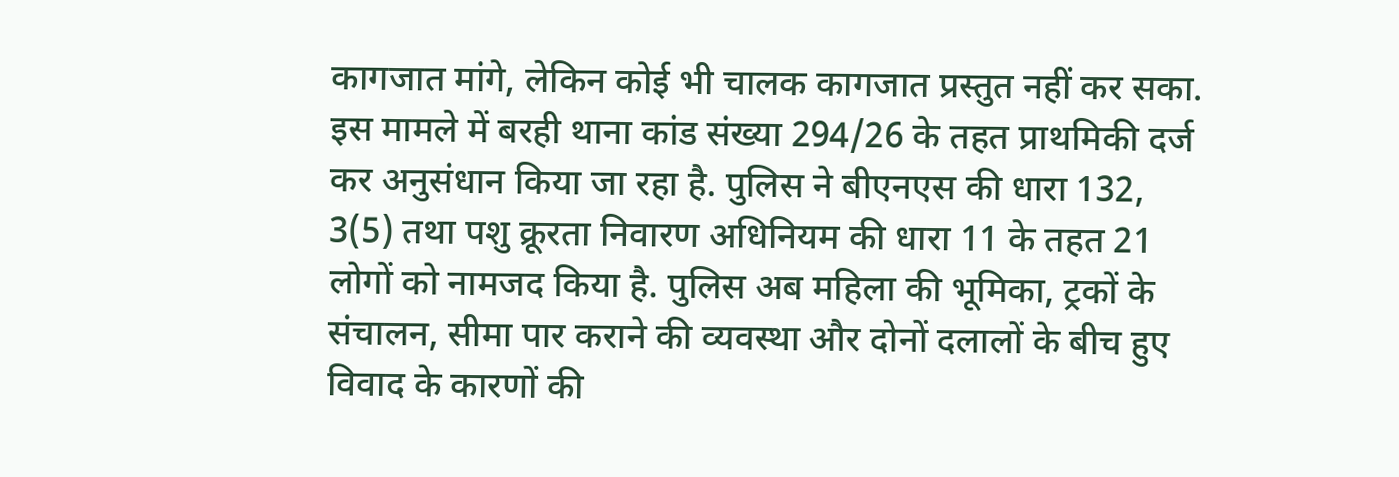कागजात मांगे, लेकिन कोई भी चालक कागजात प्रस्तुत नहीं कर सका.
इस मामले में बरही थाना कांड संख्या 294/26 के तहत प्राथमिकी दर्ज कर अनुसंधान किया जा रहा है. पुलिस ने बीएनएस की धारा 132, 3(5) तथा पशु क्रूरता निवारण अधिनियम की धारा 11 के तहत 21 लोगों को नामजद किया है. पुलिस अब महिला की भूमिका, ट्रकों के संचालन, सीमा पार कराने की व्यवस्था और दोनों दलालों के बीच हुए विवाद के कारणों की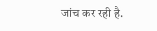जांच कर रही है.